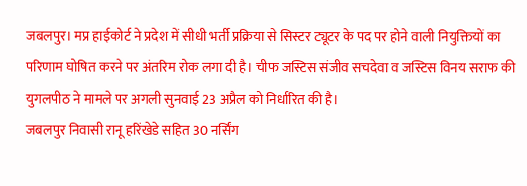जबलपुर। मप्र हाईकोर्ट ने प्रदेश में सीधी भर्ती प्रक्रिया से सिस्टर ट्यूटर के पद पर होने वाली नियुक्तियों का परिणाम घोषित करने पर अंतरिम रोक लगा दी है। चीफ जस्टिस संजीव सचदेवा व जस्टिस विनय सराफ की युगलपीठ ने मामले पर अगली सुनवाई 23 अप्रैल को निर्धारित की है।
जबलपुर निवासी रानू हरिंखेडे सहित 30 नर्सिंग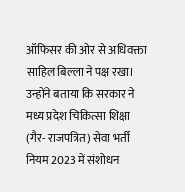ऑफिसर की ओर से अधिवक्ता साहिल बिल्ला ने पक्ष रखा। उन्होंने बताया कि सरकार ने मध्य प्रदेश चिकित्सा शिक्षा (गैर- राजपत्रित) सेवा भर्ती नियम 2023 में संशोधन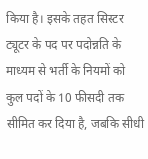किया है। इसके तहत सिस्टर ट्यूटर के पद पर पदोन्नति के माध्यम से भर्ती के नियमों को कुल पदों के 10 फीसदी तक सीमित कर दिया है, जबकि सीधी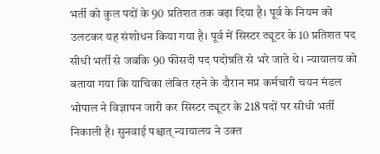भर्ती को कुल पदों के 90 प्रतिशत तक बढ़ा दिया है। पूर्व के नियम को उलटकर यह संशोधन किया गया है। पूर्व में सिस्टर ट्यूटर के 10 प्रतिशत पद सीधी भर्ती से जबकि 90 फीसदी पद पदोन्नति से भरे जाते थे। न्यायालय को बताया गया कि याचिका लंबित रहने के दौरान मप्र कर्मचारी चयन मंडल भोपाल ने विज्ञापन जारी कर सिस्टर ट्यूटर के 218 पदों पर सीधी भर्ती निकाली है। सुनवाई पश्चात् न्यायालय ने उक्त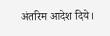अंतरिम आदेश दिये।